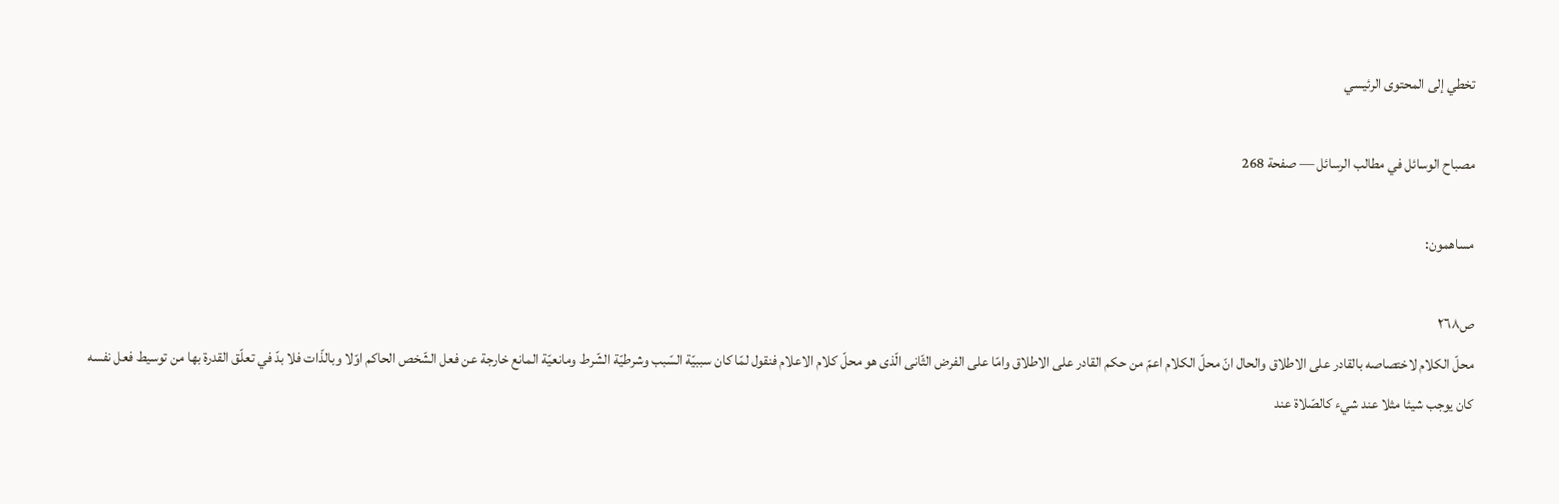تخطي إلى المحتوى الرئيسي

مصباح الوسائل في مطالب الرسائل — صفحة 268

مساهمون:

ص٢٦٨
محلّ الكلام لاختصاصه بالقادر على الاطلاق والحال انّ محلّ الكلام اعمّ من حكم القادر على الاطلاق وامّا على الفرض الثّانى الّذى هو محلّ كلام الاعلام فنقول لمّا كان سببيّة السّبب وشرطيّة الشّرط ومانعيّة المانع خارجة عن فعل الشّخص الحاكم اوّلا وبالذّات فلا بدّ في تعلّق القدرة بها من توسيط فعل نفسه كان يوجب شيئا مثلا عند شيء كالصّلاة عند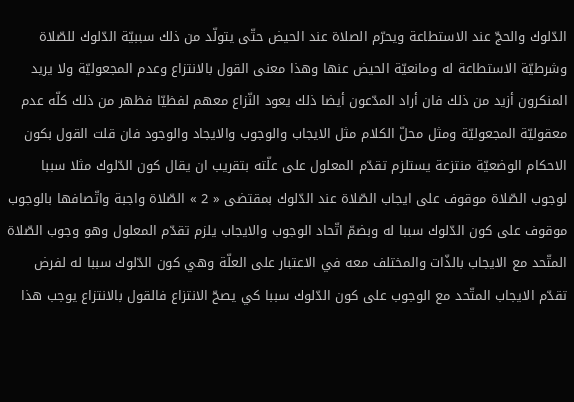الدّلوك والحجّ عند الاستطاعة ويحرّم الصلاة عند الحيض حتّى يتولّد من ذلك سببيّة الدّلوك للصّلاة وشرطيّة الاستطاعة له ومانعيّة الحيض عنها وهذا معنى القول بالانتزاع وعدم المجعوليّة ولا يريد المنكرون أزيد من ذلك فان أراد المدّعون أيضا ذلك يعود النّزاع معهم لفظيّا فظهر من ذلك كلّه عدم معقوليّة المجعوليّة ومثل محلّ الكلام مثل الايجاب والوجوب والايجاد والوجود فان قلت القول بكون الاحكام الوضعيّة منتزعة يستلزم تقدّم المعلول على علّته بتقريب ان يقال كون الدّلوك مثلا سببا لوجوب الصّلاة موقوف على ايجاب الصّلاة عند الدّلوك بمقتضى « 2 » الصّلاة واجبة واتّصافها بالوجوب موقوف على كون الدّلوك سببا له وبضمّ اتّحاد الوجوب والايجاب يلزم تقدّم المعلول وهو وجوب الصّلاة المتّحد مع الايجاب بالذّات والمختلف معه في الاعتبار على العلّة وهي كون الدّلوك سببا له لفرض تقدّم الايجاب المتّحد مع الوجوب على كون الدّلوك سببا كي يصحّ الانتزاع فالقول بالانتزاع يوجب هذا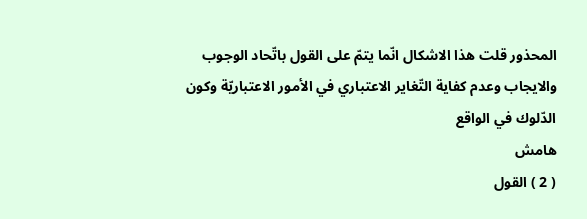المحذور قلت هذا الاشكال انّما يتمّ على القول باتّحاد الوجوب والايجاب وعدم كفاية التّغاير الاعتباري في الأمور الاعتباريّة وكون الدّلوك في الواقع
هامش
( 2 ) القول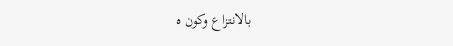بالانتزاع وكون ه